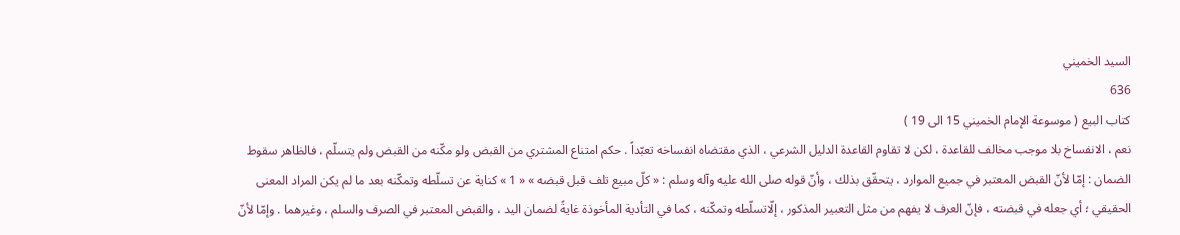السيد الخميني
636
كتاب البيع ( موسوعة الإمام الخميني 15 الى 19 )
نعم ، الانفساخ بلا موجب مخالف للقاعدة ، لكن لا تقاوم القاعدة الدليل الشرعي ، الذي مقتضاه انفساخه تعبّداً . حكم امتناع المشتري من القبض ولو مكّنه من القبض ولم يتسلّم ، فالظاهر سقوط الضمان : إمّا لأنّ القبض المعتبر في جميع الموارد ، يتحقّق بذلك ، وأنّ قوله صلى الله عليه وآله وسلم : « كلّ مبيع تلف قبل قبضه » « 1 » كناية عن تسلّطه وتمكّنه بعد ما لم يكن المراد المعنى الحقيقي ؛ أي جعله في قبضته ، فإنّ العرف لا يفهم من مثل التعبير المذكور ، إلّاتسلّطه وتمكّنه ، كما في التأدية المأخوذة غايةً لضمان اليد ، والقبض المعتبر في الصرف والسلم ، وغيرهما . وإمّا لأنّ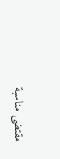مقتضى مناسبة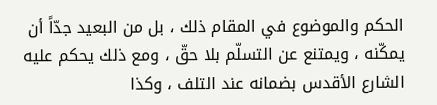الحكم والموضوع في المقام ذلك ، بل من البعيد جدّاً أن يمكّنه ، ويمتنع عن التسلّم بلا حقّ ، ومع ذلك يحكم عليه الشارع الأقدس بضمانه عند التلف ، وكذا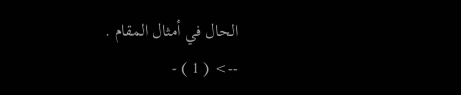الحال في أمثال المقام .
--> ( 1 ) -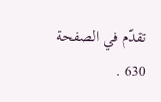تقدّم في الصفحة 630 .